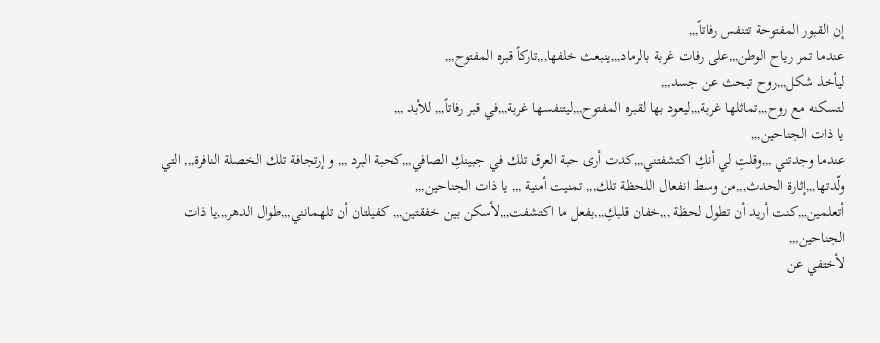إن القبور المفتوحة تتنفس رفاتاً,,,
عندما تمر رياح الوطن,,,على رفات غربة بالرماد,,,ينبعث خلفها,,,تاركاً قبره المفتوح,,,
ليأخذ شكل,,,روح تبحث عن جسد,,,
لتسكنه مع روح,,,تماثلها غربة,,,ليعود بها لقبره المفتوح,,,ليتنفسها غربة,,,في قبر رفاتاً,,, للأبد ,,,
يا ذات الجناحين,,,
عندما وجدتني ,,,وقلتِ لي أنكِ اكتشفتني,,,كدت أرى حبة العرق تلك في جبينكِ الصافي,,,كحبة البرد ,,, و إرتجافة تلك الخصلة النافرة,,, التي ولّدتها,,,إثارة الحدث,,,من وسط انفعال اللحظة تلك,,, تمنيت أمنية ,,, يا ذات الجناحين,,,
أتعلمين,,,كنت أريد أن تطول لحظة ,,,خفان قلبكِ,,,بفعل ما اكتشفت,,,لأسكن بين خفقتين,,, كفيلتان أن تلهمانني,,,طوال الدهر,,,يا ذات الجناحين,,,
لأختفي عن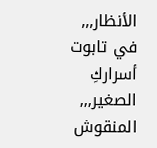الأنظار,,, في تابوت أسراركِ الصغير,,, المنقوش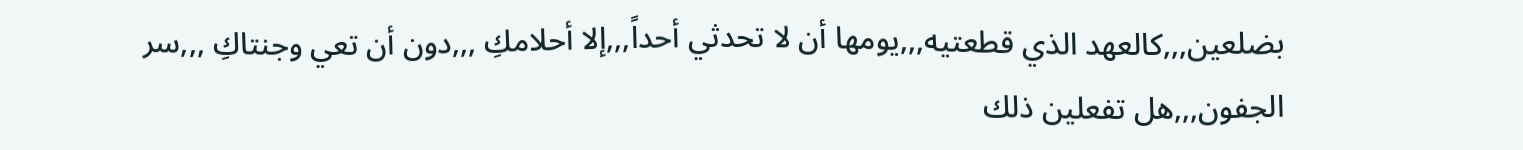بضلعين,,,كالعهد الذي قطعتيه,,,يومها أن لا تحدثي أحداً,,,إلا أحلامكِ ,,,دون أن تعي وجنتاكِ ,,,سر الجفون,,,هل تفعلين ذلك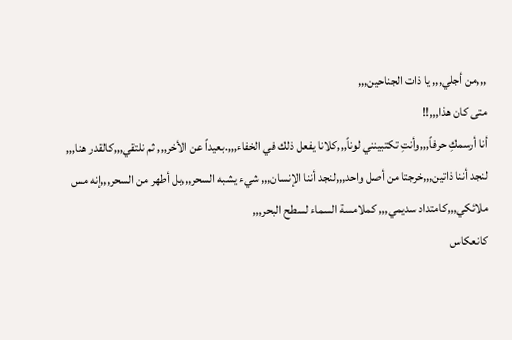,,,من أجلي,,, يا ذات الجناحين,,,
متى كان هذا,,,!!
أنا أرسمكِ حرفاً,,,وأنتِ تكتبينني لوناً,,,كلانا يفعل ذلك في الخفاء,,,.بعيداً عن الأخر,,, ثم نلتقي,,,كالقدر هنا,,,
لنجد أننا ذاتين,,,خرجتا من أصل واحد,,,لنجد أننا الإنسان,,, شيء يشبه السحر,,,بل أطهر من السحر,,,إنه مس ملائكي,,,كامتداد سديمي,,, كملامسة السماء لسطح البحر,,,
كانعكاس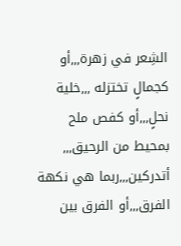الشِعر في زهرة,,,أو كجمالٍ تختزله ,,,خلية نحلٍ,,,أو كفص ملح بمحيط من الرحيق,,,
أتدركين,,,ربما هي نكهة الفرق,,,أو الفرق بين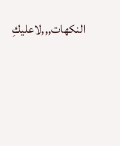النكهات,,,لاعليكِ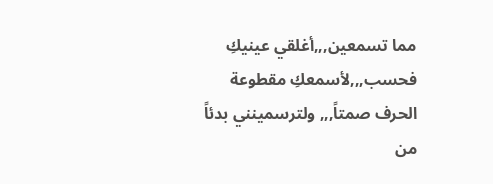مما تسمعين,,,أغلقي عينيكِ فحسب,,,لأسمعكِ مقطوعة الحرف صمتاً,,, ولترسمينني بدئاً من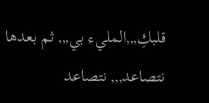قلبكِ,,,المليء بي,,, ثم بعدها نتصاعد,,, نتصاعد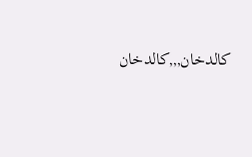كالدخان,,,كالدخان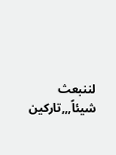لننبعث شيئاً,,,تاركين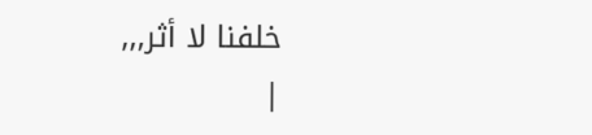خلفنا لا أثر,,,
|